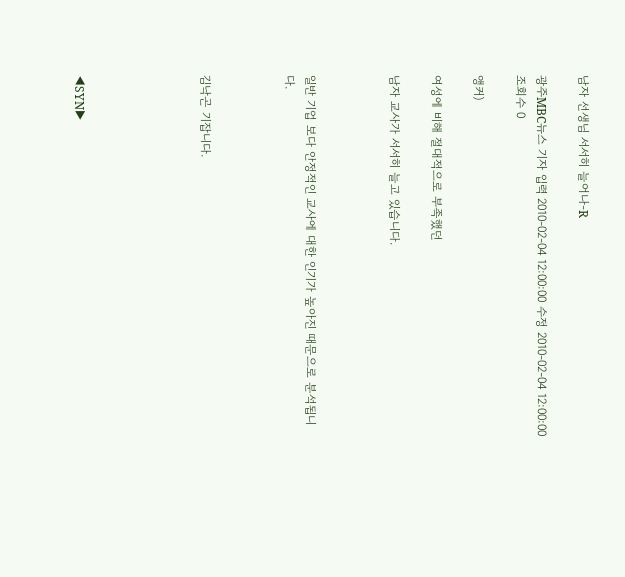남자 선생님 서서히 늘어나-R

광주MBC뉴스 기자 입력 2010-02-04 12:00:00 수정 2010-02-04 12:00:00 조회수 0

앵커)

여성에 비해 절대적으로 부족했던

남자 교사가 서서히 늘고 있습니다.



일반 기업 보다 안정적인 교사에 대한 인기가 높아진 때문으로 분석됩니다.



김낙곤 기잡니다.





◀SYN▶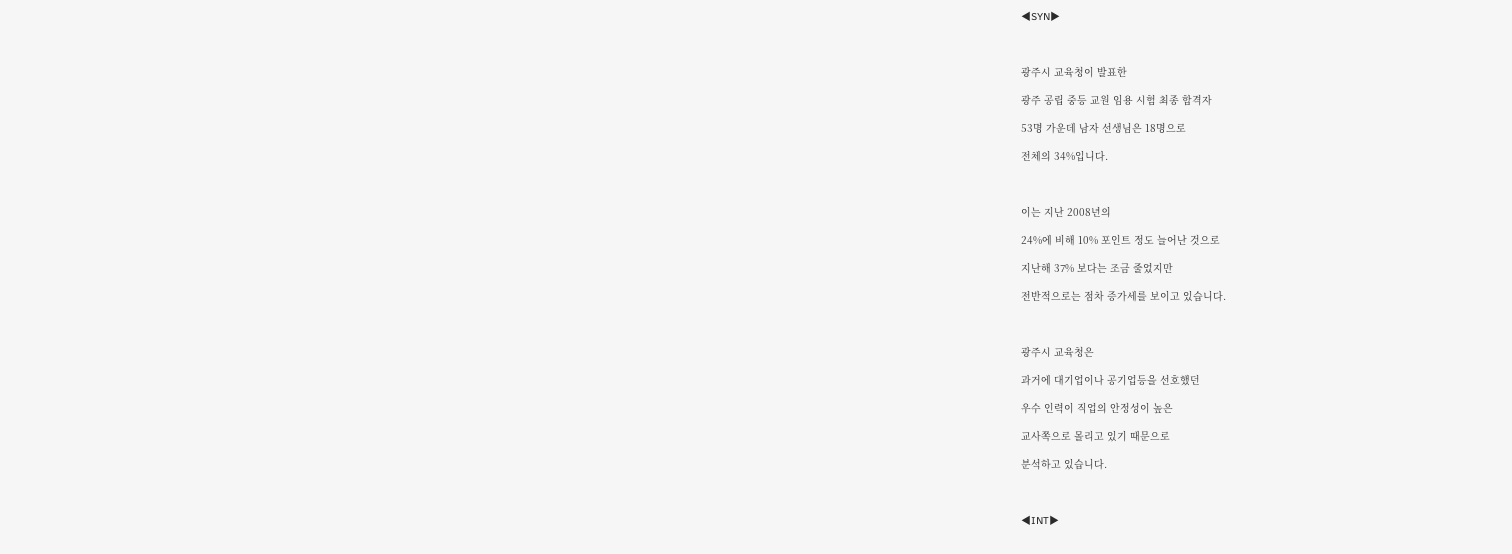◀SYN▶



광주시 교육청이 발표한

광주 공립 중등 교원 임용 시험 최종 합격자

53명 가운데 남자 선생님은 18명으로

전체의 34%입니다.



이는 지난 2008년의

24%에 비해 10% 포인트 정도 늘어난 것으로

지난해 37% 보다는 조금 줄었지만

전반적으로는 점차 증가세를 보이고 있습니다.



광주시 교육청은

과거에 대기업이나 공기업등을 선호했던

우수 인력이 직업의 안정성이 높은

교사쪽으로 몰리고 있기 때문으로

분석하고 있습니다.



◀INT▶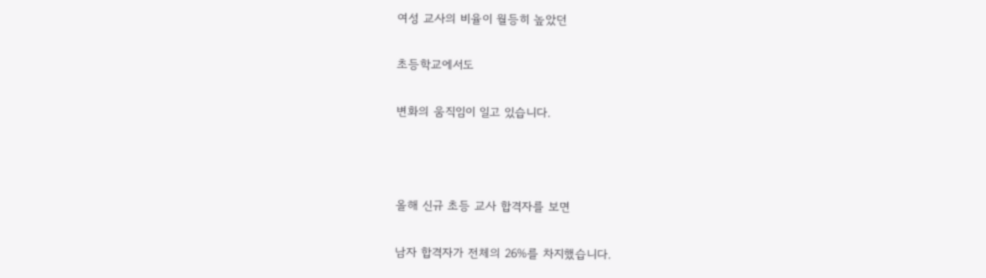여성 교사의 비율이 월등히 높았던

초등학교에서도

변화의 움직임이 일고 있습니다.



올해 신규 초등 교사 합격자를 보면

남자 합격자가 전체의 26%를 차지했습니다.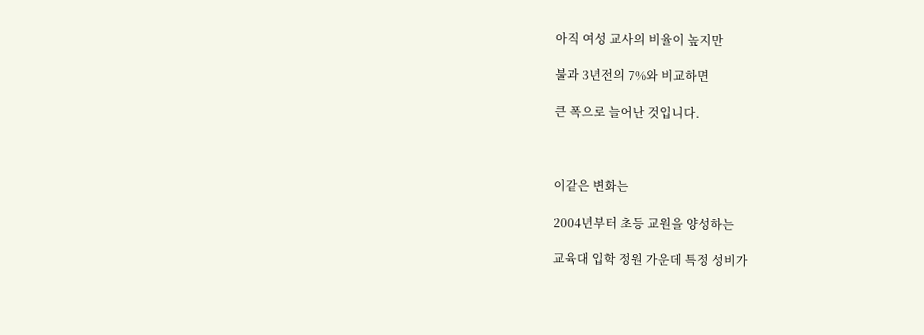아직 여성 교사의 비율이 높지만

불과 3년전의 7%와 비교하면

큰 폭으로 늘어난 것입니다.



이같은 변화는

2004년부터 초등 교원을 양성하는

교육대 입학 정원 가운데 특정 성비가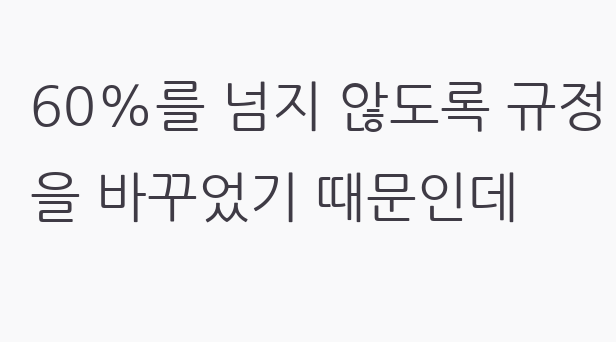60%를 넘지 않도록 규정을 바꾸었기 때문인데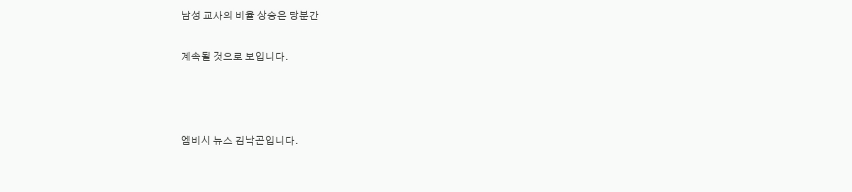남성 교사의 비율 상승은 당분간

계속될 것으로 보입니다.



엠비시 뉴스 김낙곤입니다.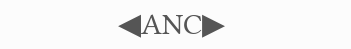◀ANC▶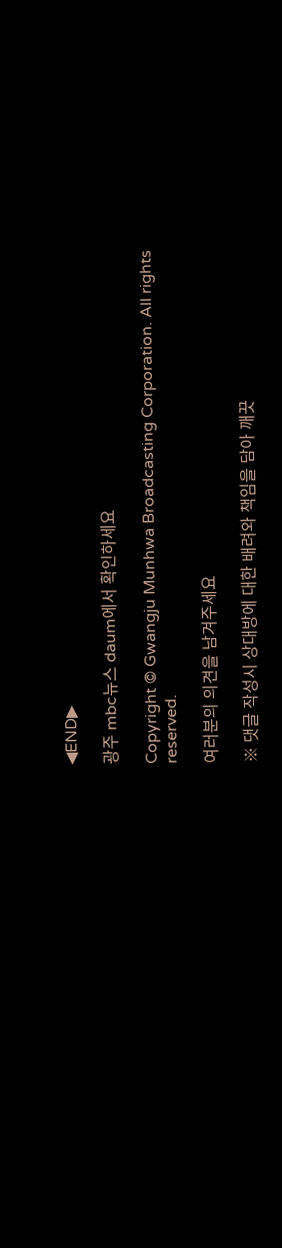◀END▶

광주 mbc뉴스 daum에서 확인하세요

Copyright © Gwangju Munhwa Broadcasting Corporation. All rights reserved.

여러분의 의견을 남겨주세요

※ 댓글 작성시 상대방에 대한 배려와 책임을 담아 깨끗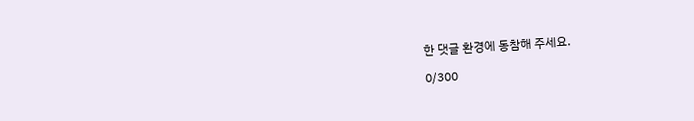한 댓글 환경에 동참해 주세요.

0/300